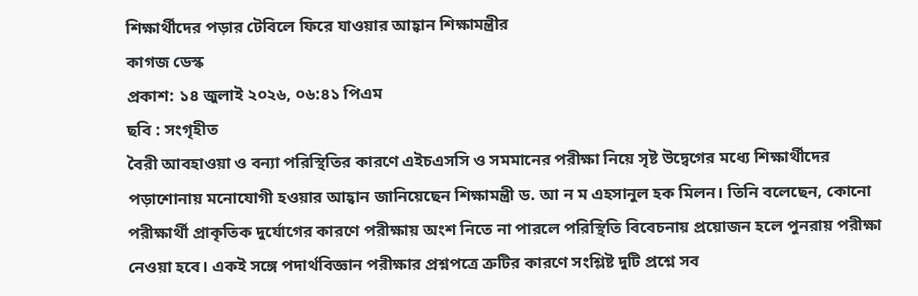শিক্ষার্থীদের পড়ার টেবিলে ফিরে যাওয়ার আহ্বান শিক্ষামন্ত্রীর
কাগজ ডেস্ক
প্রকাশ: ১৪ জুলাই ২০২৬, ০৬:৪১ পিএম
ছবি : সংগৃহীত
বৈরী আবহাওয়া ও বন্যা পরিস্থিতির কারণে এইচএসসি ও সমমানের পরীক্ষা নিয়ে সৃষ্ট উদ্বেগের মধ্যে শিক্ষার্থীদের পড়াশোনায় মনোযোগী হওয়ার আহ্বান জানিয়েছেন শিক্ষামন্ত্রী ড. আ ন ম এহসানুল হক মিলন। তিনি বলেছেন, কোনো পরীক্ষার্থী প্রাকৃতিক দুর্যোগের কারণে পরীক্ষায় অংশ নিতে না পারলে পরিস্থিতি বিবেচনায় প্রয়োজন হলে পুনরায় পরীক্ষা নেওয়া হবে। একই সঙ্গে পদার্থবিজ্ঞান পরীক্ষার প্রশ্নপত্রে ত্রুটির কারণে সংশ্লিষ্ট দুটি প্রশ্নে সব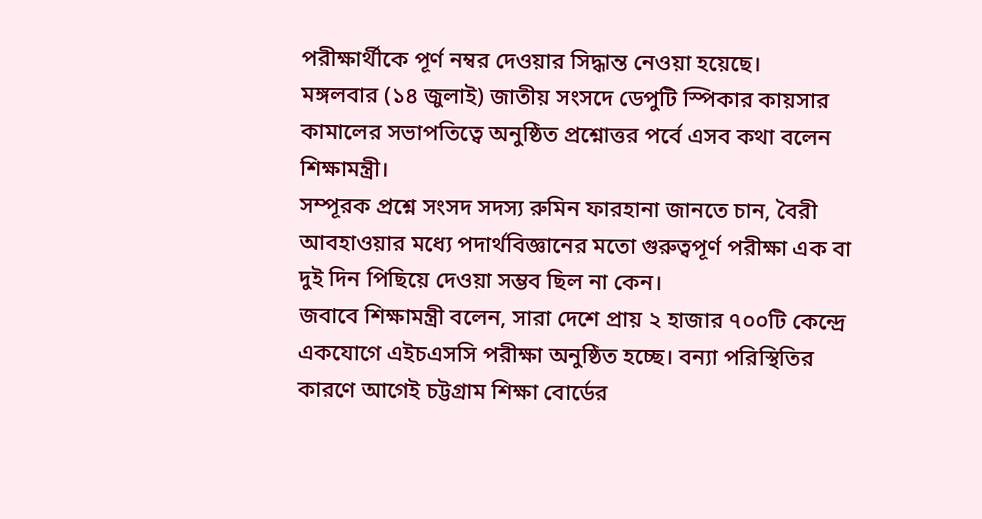পরীক্ষার্থীকে পূর্ণ নম্বর দেওয়ার সিদ্ধান্ত নেওয়া হয়েছে।
মঙ্গলবার (১৪ জুলাই) জাতীয় সংসদে ডেপুটি স্পিকার কায়সার কামালের সভাপতিত্বে অনুষ্ঠিত প্রশ্নোত্তর পর্বে এসব কথা বলেন শিক্ষামন্ত্রী।
সম্পূরক প্রশ্নে সংসদ সদস্য রুমিন ফারহানা জানতে চান, বৈরী আবহাওয়ার মধ্যে পদার্থবিজ্ঞানের মতো গুরুত্বপূর্ণ পরীক্ষা এক বা দুই দিন পিছিয়ে দেওয়া সম্ভব ছিল না কেন।
জবাবে শিক্ষামন্ত্রী বলেন, সারা দেশে প্রায় ২ হাজার ৭০০টি কেন্দ্রে একযোগে এইচএসসি পরীক্ষা অনুষ্ঠিত হচ্ছে। বন্যা পরিস্থিতির কারণে আগেই চট্টগ্রাম শিক্ষা বোর্ডের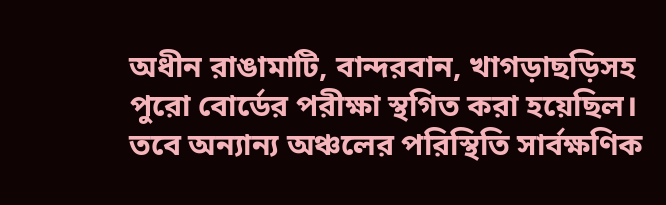অধীন রাঙামাটি, বান্দরবান, খাগড়াছড়িসহ পুরো বোর্ডের পরীক্ষা স্থগিত করা হয়েছিল। তবে অন্যান্য অঞ্চলের পরিস্থিতি সার্বক্ষণিক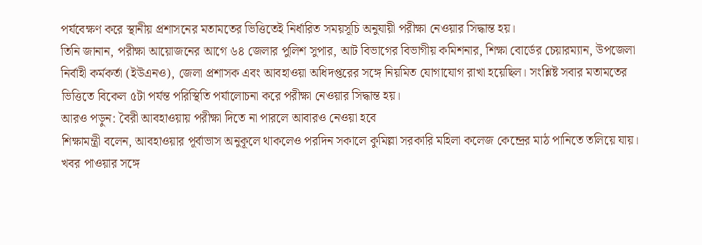পর্যবেক্ষণ করে স্থানীয় প্রশাসনের মতামতের ভিত্তিতেই নির্ধারিত সময়সূচি অনুযায়ী পরীক্ষা নেওয়ার সিদ্ধান্ত হয়।
তিনি জানান, পরীক্ষা আয়োজনের আগে ৬৪ জেলার পুলিশ সুপার, আট বিভাগের বিভাগীয় কমিশনার, শিক্ষা বোর্ডের চেয়ারম্যান, উপজেলা নির্বাহী কর্মকর্তা (ইউএনও), জেলা প্রশাসক এবং আবহাওয়া অধিদপ্তরের সঙ্গে নিয়মিত যোগাযোগ রাখা হয়েছিল। সংশ্লিষ্ট সবার মতামতের ভিত্তিতে বিকেল ৫টা পর্যন্ত পরিস্থিতি পর্যালোচনা করে পরীক্ষা নেওয়ার সিদ্ধান্ত হয়।
আরও পড়ুন: বৈরী আবহাওয়ায় পরীক্ষা দিতে না পারলে আবারও নেওয়া হবে
শিক্ষামন্ত্রী বলেন, আবহাওয়ার পূর্বাভাস অনুকূলে থাকলেও পরদিন সকালে কুমিল্লা সরকারি মহিলা কলেজ কেন্দ্রের মাঠ পানিতে তলিয়ে যায়। খবর পাওয়ার সঙ্গে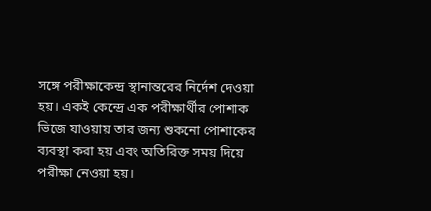সঙ্গে পরীক্ষাকেন্দ্র স্থানান্তরের নির্দেশ দেওয়া হয়। একই কেন্দ্রে এক পরীক্ষার্থীর পোশাক ভিজে যাওয়ায় তার জন্য শুকনো পোশাকের ব্যবস্থা করা হয় এবং অতিরিক্ত সময় দিয়ে পরীক্ষা নেওয়া হয়।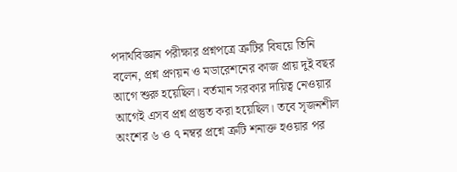পদার্থবিজ্ঞান পরীক্ষার প্রশ্নপত্রে ত্রুটির বিষয়ে তিনি বলেন, প্রশ্ন প্রণয়ন ও মডারেশনের কাজ প্রায় দুই বছর আগে শুরু হয়েছিল। বর্তমান সরকার দায়িত্ব নেওয়ার আগেই এসব প্রশ্ন প্রস্তুত করা হয়েছিল। তবে সৃজনশীল অংশের ৬ ও ৭ নম্বর প্রশ্নে ত্রুটি শনাক্ত হওয়ার পর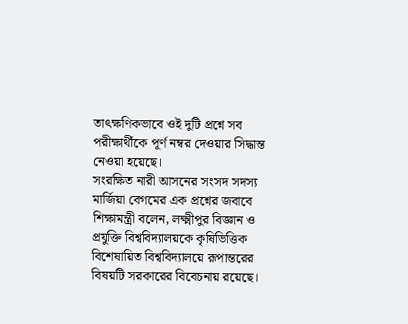তাৎক্ষণিকভাবে ওই দুটি প্রশ্নে সব পরীক্ষার্থীকে পূর্ণ নম্বর দেওয়ার সিদ্ধান্ত নেওয়া হয়েছে।
সংরক্ষিত নারী আসনের সংসদ সদস্য মার্জিয়া বেগমের এক প্রশ্নের জবাবে শিক্ষামন্ত্রী বলেন, লক্ষ্মীপুর বিজ্ঞান ও প্রযুক্তি বিশ্ববিদ্যালয়কে কৃষিভিত্তিক বিশেষায়িত বিশ্ববিদ্যালয়ে রূপান্তরের বিষয়টি সরকারের বিবেচনায় রয়েছে।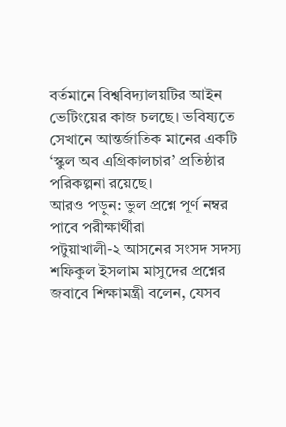বর্তমানে বিশ্ববিদ্যালয়টির আইন ভেটিংয়ের কাজ চলছে। ভবিষ্যতে সেখানে আন্তর্জাতিক মানের একটি ‘স্কুল অব এগ্রিকালচার’ প্রতিষ্ঠার পরিকল্পনা রয়েছে।
আরও পড়ুন: ভুল প্রশ্নে পূর্ণ নম্বর পাবে পরীক্ষার্থীরা
পটুয়াখালী-২ আসনের সংসদ সদস্য শফিকুল ইসলাম মাসুদের প্রশ্নের জবাবে শিক্ষামন্ত্রী বলেন, যেসব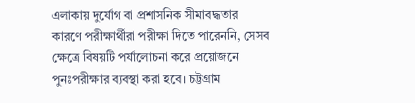এলাকায় দুর্যোগ বা প্রশাসনিক সীমাবদ্ধতার কারণে পরীক্ষার্থীরা পরীক্ষা দিতে পারেননি, সেসব ক্ষেত্রে বিষয়টি পর্যালোচনা করে প্রয়োজনে পুনঃপরীক্ষার ব্যবস্থা করা হবে। চট্টগ্রাম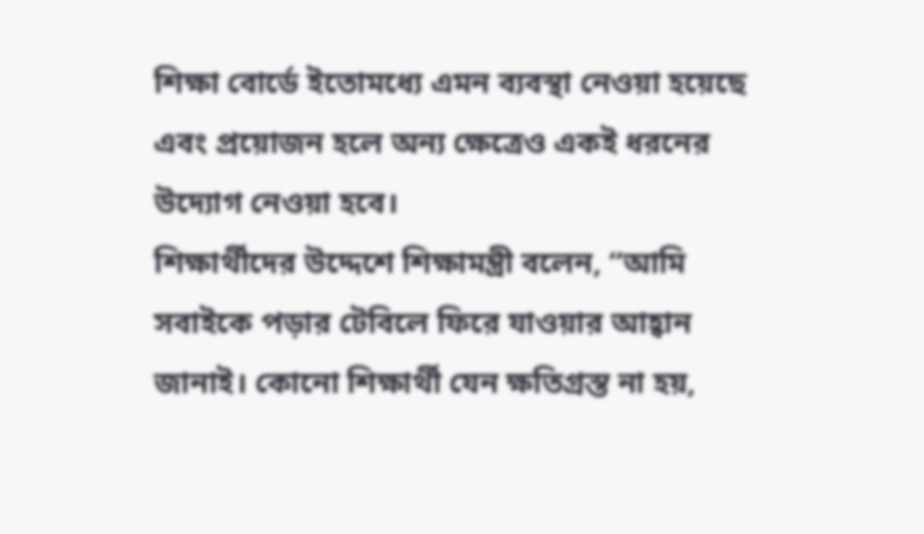শিক্ষা বোর্ডে ইতোমধ্যে এমন ব্যবস্থা নেওয়া হয়েছে এবং প্রয়োজন হলে অন্য ক্ষেত্রেও একই ধরনের উদ্যোগ নেওয়া হবে।
শিক্ষার্থীদের উদ্দেশে শিক্ষামন্ত্রী বলেন, “আমি সবাইকে পড়ার টেবিলে ফিরে যাওয়ার আহ্বান জানাই। কোনো শিক্ষার্থী যেন ক্ষতিগ্রস্ত না হয়,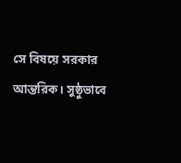সে বিষয়ে সরকার আন্তরিক। সুষ্ঠুভাবে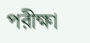পরীক্ষা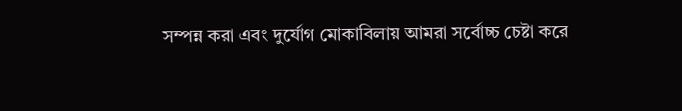সম্পন্ন করা এবং দুর্যোগ মোকাবিলায় আমরা সর্বোচ্চ চেষ্টা করে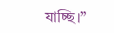যাচ্ছি।”